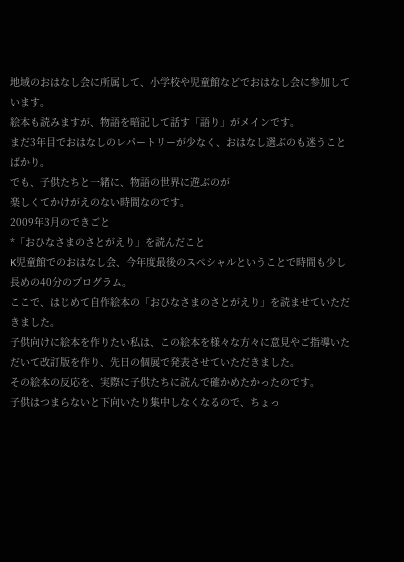地域のおはなし会に所属して、小学校や児童館などでおはなし会に参加しています。
絵本も読みますが、物語を暗記して話す「語り」がメインです。
まだ3年目でおはなしのレパートリーが少なく、おはなし選ぶのも迷うことばかり。
でも、子供たちと一緒に、物語の世界に遊ぶのが
楽しくてかけがえのない時間なのです。
2009年3月のできごと
*「おひなさまのさとがえり」を読んだこと
K児童館でのおはなし会、今年度最後のスペシャルということで時間も少し長めの40分のプログラム。
ここで、はじめて自作絵本の「おひなさまのさとがえり」を読ませていただきました。
子供向けに絵本を作りたい私は、この絵本を様々な方々に意見やご指導いただいて改訂版を作り、先日の個展で発表させていただきました。
その絵本の反応を、実際に子供たちに読んで確かめたかったのです。
子供はつまらないと下向いたり集中しなくなるので、ちょっ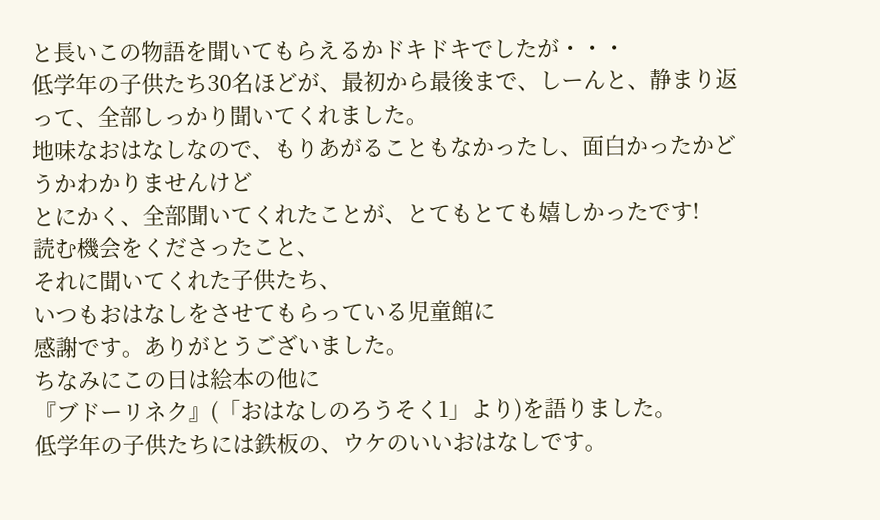と長いこの物語を聞いてもらえるかドキドキでしたが・・・
低学年の子供たち30名ほどが、最初から最後まで、しーんと、静まり返って、全部しっかり聞いてくれました。
地味なおはなしなので、もりあがることもなかったし、面白かったかどうかわかりませんけど
とにかく、全部聞いてくれたことが、とてもとても嬉しかったです!
読む機会をくださったこと、
それに聞いてくれた子供たち、
いつもおはなしをさせてもらっている児童館に
感謝です。ありがとうございました。
ちなみにこの日は絵本の他に
『ブドーリネク』(「おはなしのろうそく1」より)を語りました。
低学年の子供たちには鉄板の、ウケのいいおはなしです。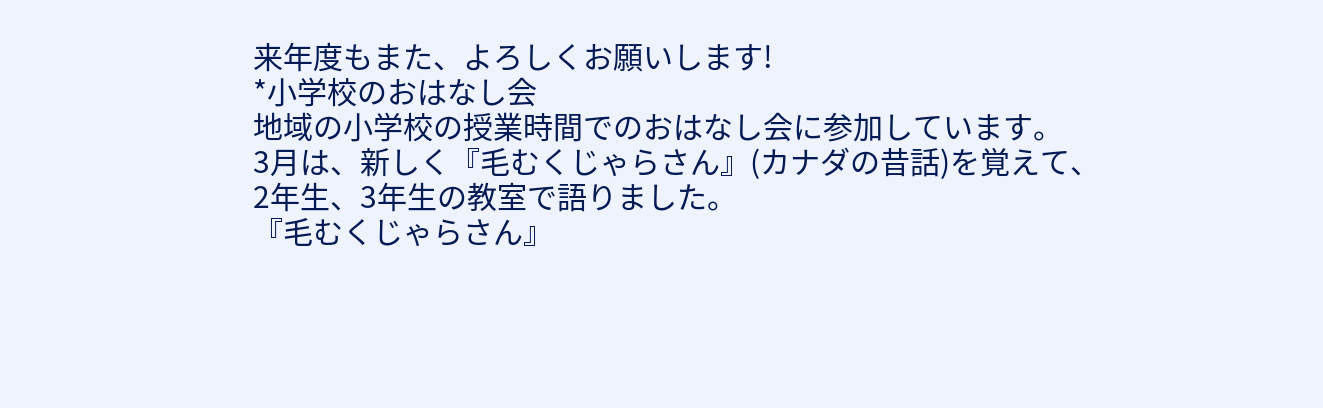来年度もまた、よろしくお願いします!
*小学校のおはなし会
地域の小学校の授業時間でのおはなし会に参加しています。
3月は、新しく『毛むくじゃらさん』(カナダの昔話)を覚えて、
2年生、3年生の教室で語りました。
『毛むくじゃらさん』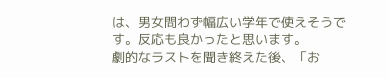は、男女問わず幅広い学年で使えそうです。反応も良かったと思います。
劇的なラストを聞き終えた後、「お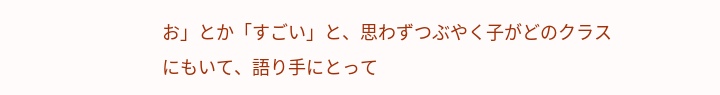お」とか「すごい」と、思わずつぶやく子がどのクラスにもいて、語り手にとって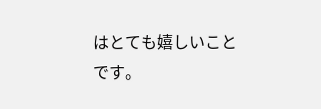はとても嬉しいことです。